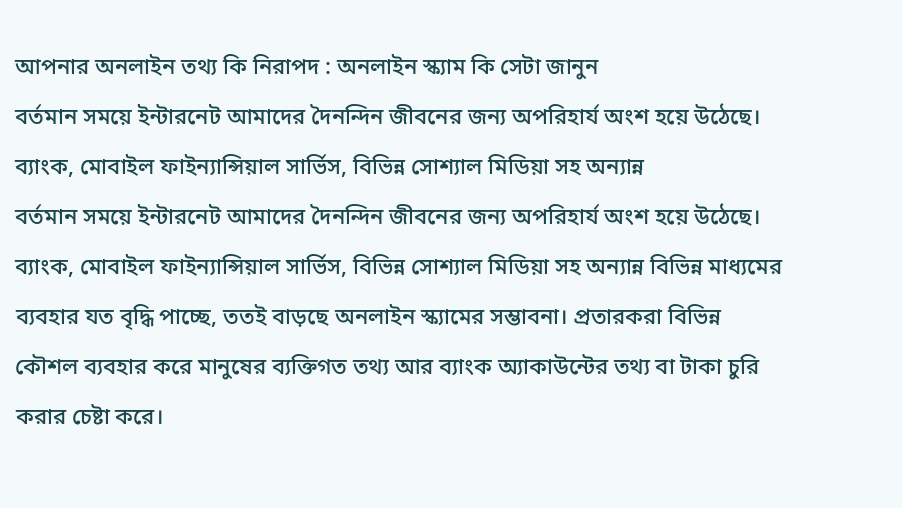আপনার অনলাইন তথ্য কি নিরাপদ : অনলাইন স্ক্যাম কি সেটা জানুন
বর্তমান সময়ে ইন্টারনেট আমাদের দৈনন্দিন জীবনের জন্য অপরিহার্য অংশ হয়ে উঠেছে। ব্যাংক, মোবাইল ফাইন্যান্সিয়াল সার্ভিস, বিভিন্ন সোশ্যাল মিডিয়া সহ অন্যান্ন
বর্তমান সময়ে ইন্টারনেট আমাদের দৈনন্দিন জীবনের জন্য অপরিহার্য অংশ হয়ে উঠেছে। ব্যাংক, মোবাইল ফাইন্যান্সিয়াল সার্ভিস, বিভিন্ন সোশ্যাল মিডিয়া সহ অন্যান্ন বিভিন্ন মাধ্যমের ব্যবহার যত বৃদ্ধি পাচ্ছে, ততই বাড়ছে অনলাইন স্ক্যামের সম্ভাবনা। প্রতারকরা বিভিন্ন কৌশল ব্যবহার করে মানুষের ব্যক্তিগত তথ্য আর ব্যাংক অ্যাকাউন্টের তথ্য বা টাকা চুরি করার চেষ্টা করে।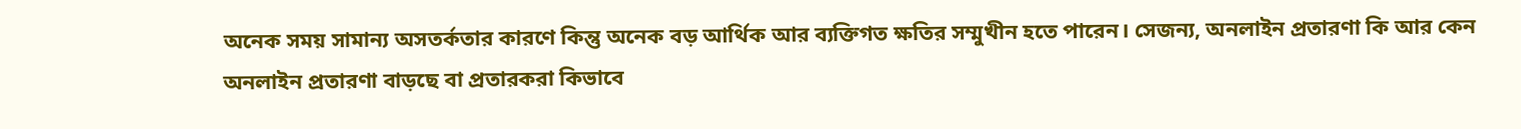অনেক সময় সামান্য অসতর্কতার কারণে কিন্তু অনেক বড় আর্থিক আর ব্যক্তিগত ক্ষতির সম্মুখীন হতে পারেন। সেজন্য, অনলাইন প্রতারণা কি আর কেন অনলাইন প্রতারণা বাড়ছে বা প্রতারকরা কিভাবে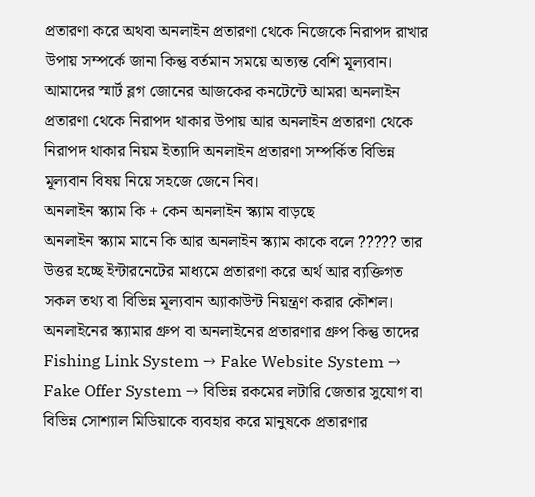প্রতারণা করে অথবা অনলাইন প্রতারণা থেকে নিজেকে নিরাপদ রাখার উপায় সম্পর্কে জানা কিন্তু বর্তমান সময়ে অত্যন্ত বেশি মূল্যবান। আমাদের স্মার্ট ব্লগ জোনের আজকের কনটেন্টে আমরা অনলাইন প্রতারণা থেকে নিরাপদ থাকার উপায় আর অনলাইন প্রতারণা থেকে নিরাপদ থাকার নিয়ম ইত্যাদি অনলাইন প্রতারণা সম্পর্কিত বিভিন্ন মূল্যবান বিষয় নিয়ে সহজে জেনে নিব।
অনলাইন স্ক্যাম কি + কেন অনলাইন স্ক্যাম বাড়ছে
অনলাইন স্ক্যাম মানে কি আর অনলাইন স্ক্যাম কাকে বলে ????? তার উত্তর হচ্ছে ইন্টারনেটের মাধ্যমে প্রতারণা করে অর্থ আর ব্যক্তিগত সকল তথ্য বা বিভিন্ন মূল্যবান অ্যাকাউন্ট নিয়ন্ত্রণ করার কৌশল। অনলাইনের স্ক্যামার গ্রুপ বা অনলাইনের প্রতারণার গ্রুপ কিন্তু তাদের Fishing Link System → Fake Website System → Fake Offer System → বিভিন্ন রকমের লটারি জেতার সুযোগ বা বিভিন্ন সোশ্যাল মিডিয়াকে ব্যবহার করে মানুষকে প্রতারণার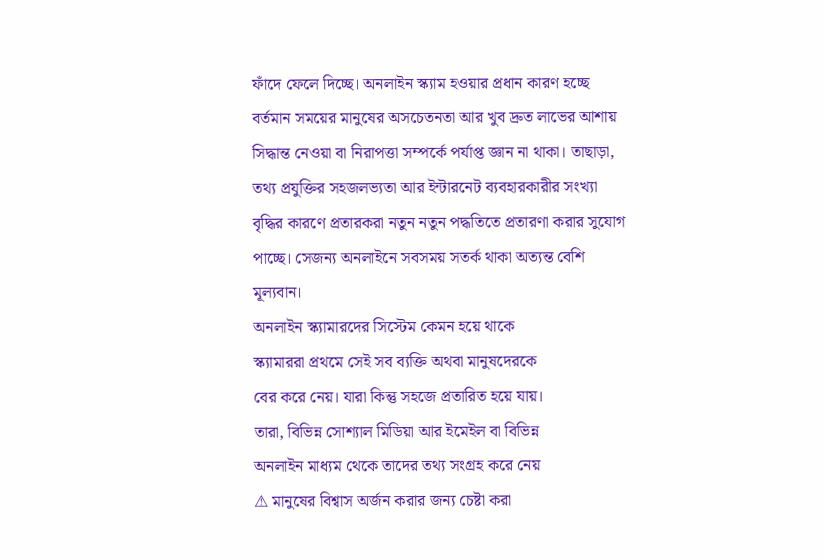ফাঁদে ফেলে দিচ্ছে। অনলাইন স্ক্যাম হওয়ার প্রধান কারণ হচ্ছে বর্তমান সময়ের মানুষের অসচেতনতা আর খুব দ্রুত লাভের আশায় সিদ্ধান্ত নেওয়া বা নিরাপত্তা সম্পর্কে পর্যাপ্ত জ্ঞান না থাকা। তাছাড়া, তথ্য প্রযুক্তির সহজলভ্যতা আর ইন্টারনেট ব্যবহারকারীর সংখ্যা বৃদ্ধির কারণে প্রতারকরা নতুন নতুন পদ্ধতিতে প্রতারণা করার সুযোগ পাচ্ছে। সেজন্য অনলাইনে সবসময় সতর্ক থাকা অত্যন্ত বেশি মূল্যবান।
অনলাইন স্ক্যামারদের সিস্টেম কেমন হয়ে থাকে
স্ক্যামাররা প্রথমে সেই সব ব্যক্তি অথবা মানুষদেরকে
বের করে নেয়। যারা কিন্তু সহজে প্রতারিত হয়ে যায়।
তারা, বিভিন্ন সোশ্যাল মিডিয়া আর ইমেইল বা বিভিন্ন
অনলাইন মাধ্যম থেকে তাদের তথ্য সংগ্রহ করে নেয়
⚠ মানুষের বিশ্বাস অর্জন করার জন্য চেষ্টা করা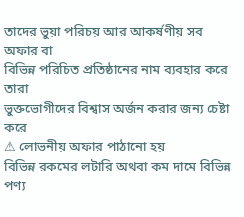তাদের ভুয়া পরিচয় আর আকর্ষণীয় সব অফার বা
বিভিন্ন পরিচিত প্রতিষ্ঠানের নাম ব্যবহার করে তারা
ভুক্তভোগীদের বিশ্বাস অর্জন করার জন্য চেষ্টা করে
⚠ লোভনীয় অফার পাঠানো হয়
বিভিন্ন রকমের লটারি অথবা কম দামে বিভিন্ন পণ্য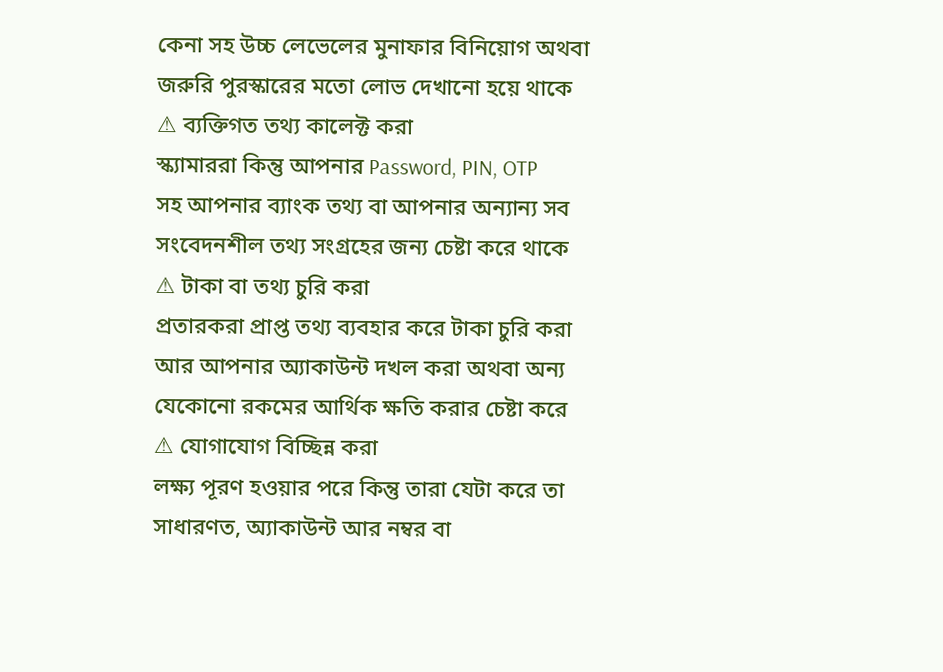কেনা সহ উচ্চ লেভেলের মুনাফার বিনিয়োগ অথবা
জরুরি পুরস্কারের মতো লোভ দেখানো হয়ে থাকে
⚠ ব্যক্তিগত তথ্য কালেক্ট করা
স্ক্যামাররা কিন্তু আপনার Password, PIN, OTP
সহ আপনার ব্যাংক তথ্য বা আপনার অন্যান্য সব
সংবেদনশীল তথ্য সংগ্রহের জন্য চেষ্টা করে থাকে
⚠ টাকা বা তথ্য চুরি করা
প্রতারকরা প্রাপ্ত তথ্য ব্যবহার করে টাকা চুরি করা
আর আপনার অ্যাকাউন্ট দখল করা অথবা অন্য
যেকোনো রকমের আর্থিক ক্ষতি করার চেষ্টা করে
⚠ যোগাযোগ বিচ্ছিন্ন করা
লক্ষ্য পূরণ হওয়ার পরে কিন্তু তারা যেটা করে তা
সাধারণত, অ্যাকাউন্ট আর নম্বর বা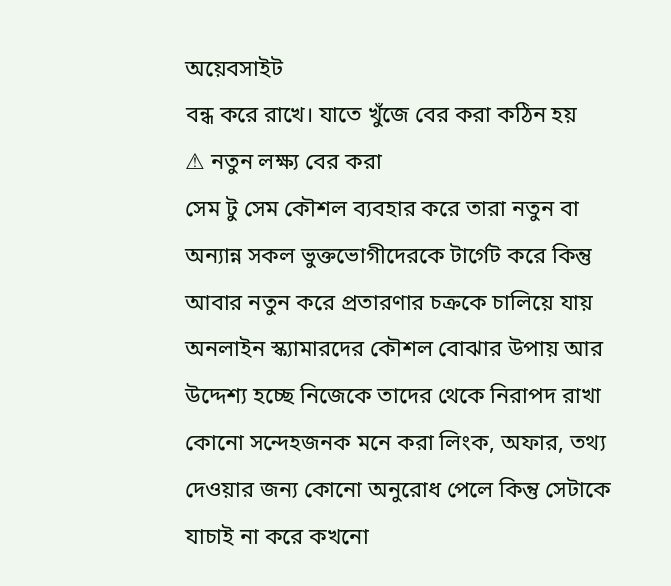অয়েবসাইট
বন্ধ করে রাখে। যাতে খুঁজে বের করা কঠিন হয়
⚠ নতুন লক্ষ্য বের করা
সেম টু সেম কৌশল ব্যবহার করে তারা নতুন বা
অন্যান্ন সকল ভুক্তভোগীদেরকে টার্গেট করে কিন্তু
আবার নতুন করে প্রতারণার চক্রকে চালিয়ে যায়
অনলাইন স্ক্যামারদের কৌশল বোঝার উপায় আর
উদ্দেশ্য হচ্ছে নিজেকে তাদের থেকে নিরাপদ রাখা
কোনো সন্দেহজনক মনে করা লিংক, অফার, তথ্য
দেওয়ার জন্য কোনো অনুরোধ পেলে কিন্তু সেটাকে
যাচাই না করে কখনো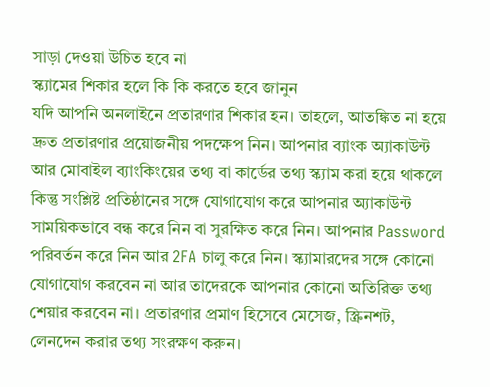সাড়া দেওয়া উচিত হবে না
স্ক্যামের শিকার হলে কি কি করতে হবে জানুন
যদি আপনি অনলাইনে প্রতারণার শিকার হন। তাহলে, আতঙ্কিত না হয়ে দ্রুত প্রতারণার প্রয়োজনীয় পদক্ষেপ নিন। আপনার ব্যাংক অ্যাকাউন্ট আর মোবাইল ব্যাংকিংয়ের তথ্য বা কার্ডের তথ্য স্ক্যাম করা হয়ে থাকলে কিন্তু সংশ্লিষ্ট প্রতিষ্ঠানের সঙ্গে যোগাযোগ করে আপনার অ্যাকাউন্ট সাময়িকভাবে বন্ধ করে নিন বা সুরক্ষিত করে নিন। আপনার Password পরিবর্তন করে নিন আর 2FA চালু করে নিন। স্ক্যামারদের সঙ্গে কোনো যোগাযোগ করবেন না আর তাদেরকে আপনার কোনো অতিরিক্ত তথ্য শেয়ার করবেন না। প্রতারণার প্রমাণ হিসেবে মেসেজ, স্ক্রিনশট, লেনদেন করার তথ্য সংরক্ষণ করুন।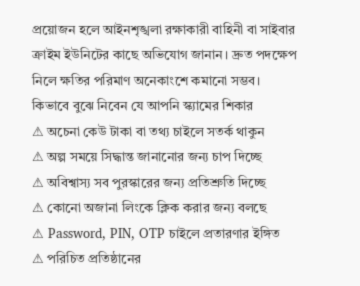প্রয়োজন হলে আইনশৃঙ্খলা রক্ষাকারী বাহিনী বা সাইবার ক্রাইম ইউনিটের কাছে অভিযোগ জানান। দ্রুত পদক্ষেপ নিলে ক্ষতির পরিমাণ অনেকাংশে কমানো সম্ভব।
কিভাবে বুঝে নিবেন যে আপনি স্ক্যামের শিকার
⚠ অচেনা কেউ টাকা বা তথ্য চাইলে সতর্ক থাকুন
⚠ অল্প সময়ে সিদ্ধান্ত জানানোর জন্য চাপ দিচ্ছে
⚠ অবিশ্বাস্য সব পুরস্কারের জন্য প্রতিশ্রুতি দিচ্ছে
⚠ কোনো অজানা লিংকে ক্লিক করার জন্য বলছে
⚠ Password, PIN, OTP চাইলে প্রতারণার ইঙ্গিত
⚠ পরিচিত প্রতিষ্ঠানের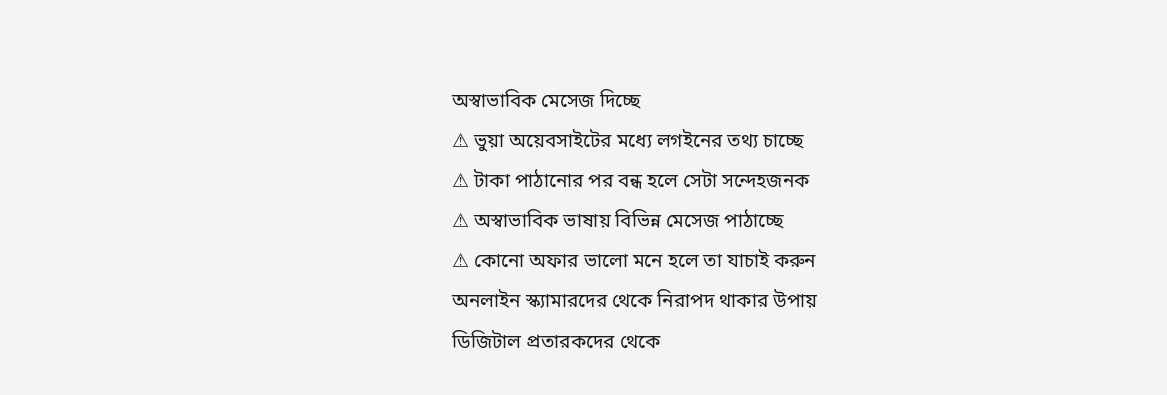অস্বাভাবিক মেসেজ দিচ্ছে
⚠ ভুয়া অয়েবসাইটের মধ্যে লগইনের তথ্য চাচ্ছে
⚠ টাকা পাঠানোর পর বন্ধ হলে সেটা সন্দেহজনক
⚠ অস্বাভাবিক ভাষায় বিভিন্ন মেসেজ পাঠাচ্ছে
⚠ কোনো অফার ভালো মনে হলে তা যাচাই করুন
অনলাইন স্ক্যামারদের থেকে নিরাপদ থাকার উপায়
ডিজিটাল প্রতারকদের থেকে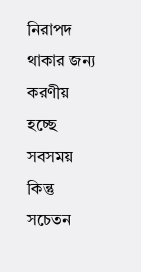নিরাপদ থাকার জন্য করণীয় হচ্ছে সবসময় কিন্তু সচেতন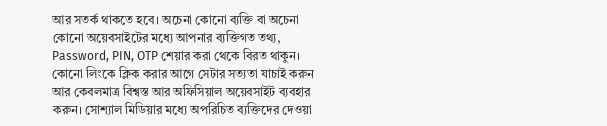আর সতর্ক থাকতে হবে। অচেনা কোনো ব্যক্তি বা অচেনা কোনো অয়েবসাইটের মধ্যে আপনার ব্যক্তিগত তথ্য, Password, PIN, OTP শেয়ার করা থেকে বিরত থাকুন। কোনো লিংকে ক্লিক করার আগে সেটার সত্যতা যাচাই করুন আর কেবলমাত্র বিশ্বস্ত আর অফিসিয়াল অয়েবসাইট ব্যবহার করুন। সোশ্যাল মিডিয়ার মধ্যে অপরিচিত ব্যক্তিদের দেওয়া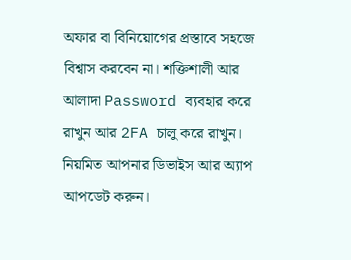অফার বা বিনিয়োগের প্রস্তাবে সহজে বিশ্বাস করবেন না। শক্তিশালী আর আলাদা Password ব্যবহার করে রাখুন আর 2FA চালু করে রাখুন। নিয়মিত আপনার ডিভাইস আর অ্যাপ আপডেট করুন।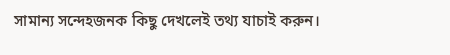সামান্য সন্দেহজনক কিছু দেখলেই তথ্য যাচাই করুন।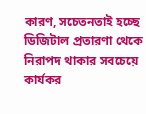কারণ, সচেতনতাই হচ্ছে ডিজিটাল প্রতারণা থেকে নিরাপদ থাকার সবচেয়ে কার্যকর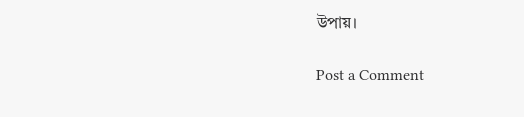উপায়।

Post a Comment